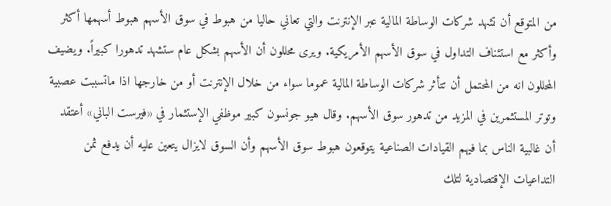من المتوقع أن تشهد شركات الوساطة المالية عبر الإنترنت والتي تعاني حاليا من هبوط في سوق الأسهم هبوط أسهمها أكثر وأكثر مع استئناف التداول في سوق الأسهم الأمريكية. ويرى محللون أن الأسهم بشكل عام ستشهد تدهورا كبيراً. ويضيف المحللون انه من المحتمل أن تتأثر شركات الوساطة المالية عموما سواء من خلال الإنترنت أو من خارجها اذا ماتسببت عصبية وتوتر المستثمرين في المزيد من تدهور سوق الأسهم. وقال هيو جونسون كبير موظفي الإستثمار في «فيرست الباني» أعتقد أن غالبية الناس بما فيهم القيادات الصناعية يتوقعون هبوط سوق الأسهم وأن السوق لايزال يتعين عليه أن يدفع ثمن التداعيات الإقتصادية لتلك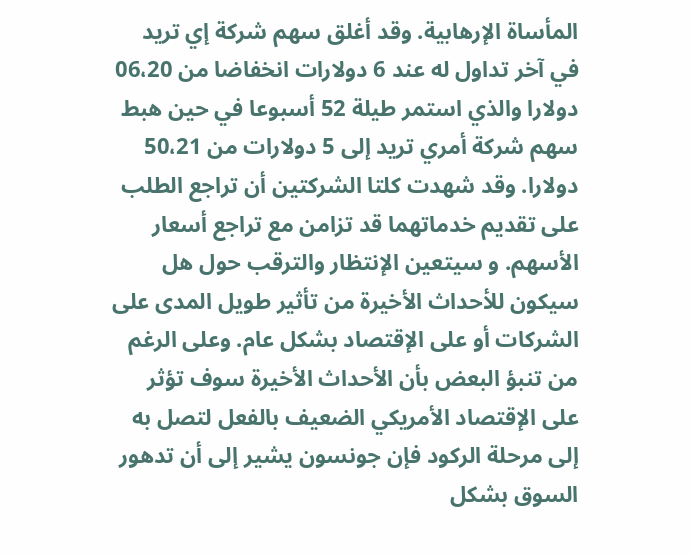المأساة الإرهابية. وقد أغلق سهم شركة إي تريد في آخر تداول له عند 6 دولارات انخفاضا من 06،20 دولارا والذي استمر طيلة 52 أسبوعا في حين هبط سهم شركة أمري تريد إلى 5 دولارات من 50،21 دولارا. وقد شهدت كلتا الشركتين أن تراجع الطلب على تقديم خدماتهما قد تزامن مع تراجع أسعار الأسهم. و سيتعين الإنتظار والترقب حول هل سيكون للأحداث الأخيرة من تأثير طويل المدى على الشركات أو على الإقتصاد بشكل عام. وعلى الرغم من تنبؤ البعض بأن الأحداث الأخيرة سوف تؤثر على الإقتصاد الأمريكي الضعيف بالفعل لتصل به إلى مرحلة الركود فإن جونسون يشير إلى أن تدهور السوق بشكل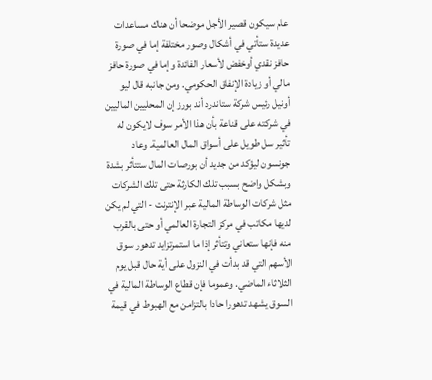عام سيكون قصير الأجل موضحا أن هناك مساعدات عديدة ستأتي في أشكال وصور مختلفة إما في صورة حافز نقدي أوخفض لأسعار الفائدة وإما في صورة حافز مالي أو زيادة الإنفاق الحكومي. ومن جانبه قال ليو أونيل رئيس شركة ستاندرد أند بورز إن المحليين الماليين في شركته على قناعة بأن هذا الأمر سوف لايكون له تأثير سل طويل على أسواق المال العالمية. وعاد جونسون ليؤكد من جديد أن بورصات المال ستتأثر بشدة وبشكل واضح بسبب تلك الكارثة حتى تلك الشركات مثل شركات الوساطة المالية عبر الإنترنت - التي لم يكن لديها مكاتب في مركز التجارة العالمي أو حتى بالقرب منه فإنها ستعاني وتتأثر إذا ما استمرتزايد تدهور سوق الأسهم التي قد بدأت في النزول على أية حال قبل يوم الثلاثاء الماضي. وعموما فإن قطاع الوساطة المالية في السوق يشهد تدهورا حادا بالتزامن مع الهبوط في قيمة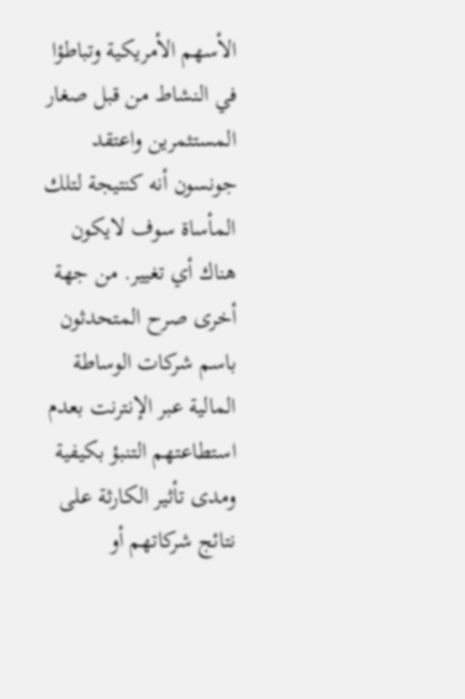الأسهم الأمريكية وتباطؤا في النشاط من قبل صغار المستثمرين واعتقد جونسون أنه كنتيجة لتلك المأساة سوف لايكون هناك أي تغيير. من جهة أخرى صرح المتحدثون باسم شركات الوساطة المالية عبر الإنترنت بعدم استطاعتهم التنبؤ بكيفية ومدى تأثير الكارثة على نتائج شركاتهم أو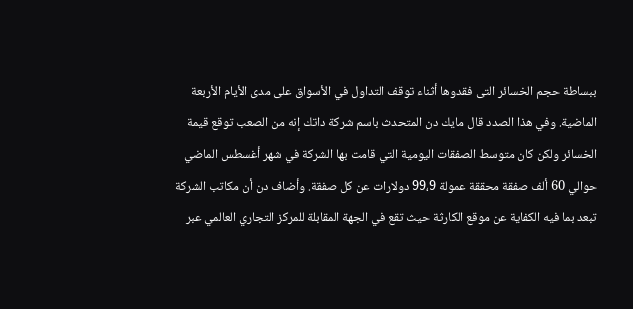ببساطة حجم الخسائر التى فقدوها أثناء توقف التداول في الأسواق على مدى الأيام الأربعة الماضية. وفي هذا الصدد قال مايك دن المتحدث باسم شركة داتك إنه من الصعب توقع قيمة الخسائر ولكن كان متوسط الصفقات اليومية التي قامت بها الشركة في شهر أغسطس الماضي حوالي 60 ألف صفقة محققة عمولة 99،9 دولارات عن كل صفقة. وأضاف دن أن مكاتب الشركة تبعد بما فيه الكفاية عن موقع الكارثة حيث تقع في الجهة المقابلة للمركز التجاري العالمي عبر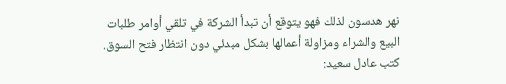نهر هدسون لذلك فهو يتوقع أن تبدأ الشركة في تلقي أوامر طلبات البيع والشراء ومزاولة أعمالها بشكل مبدئي دون انتظار فتح السوق. كتب عادل سعيد: